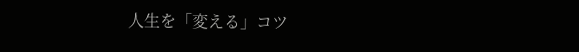人生を「変える」コツ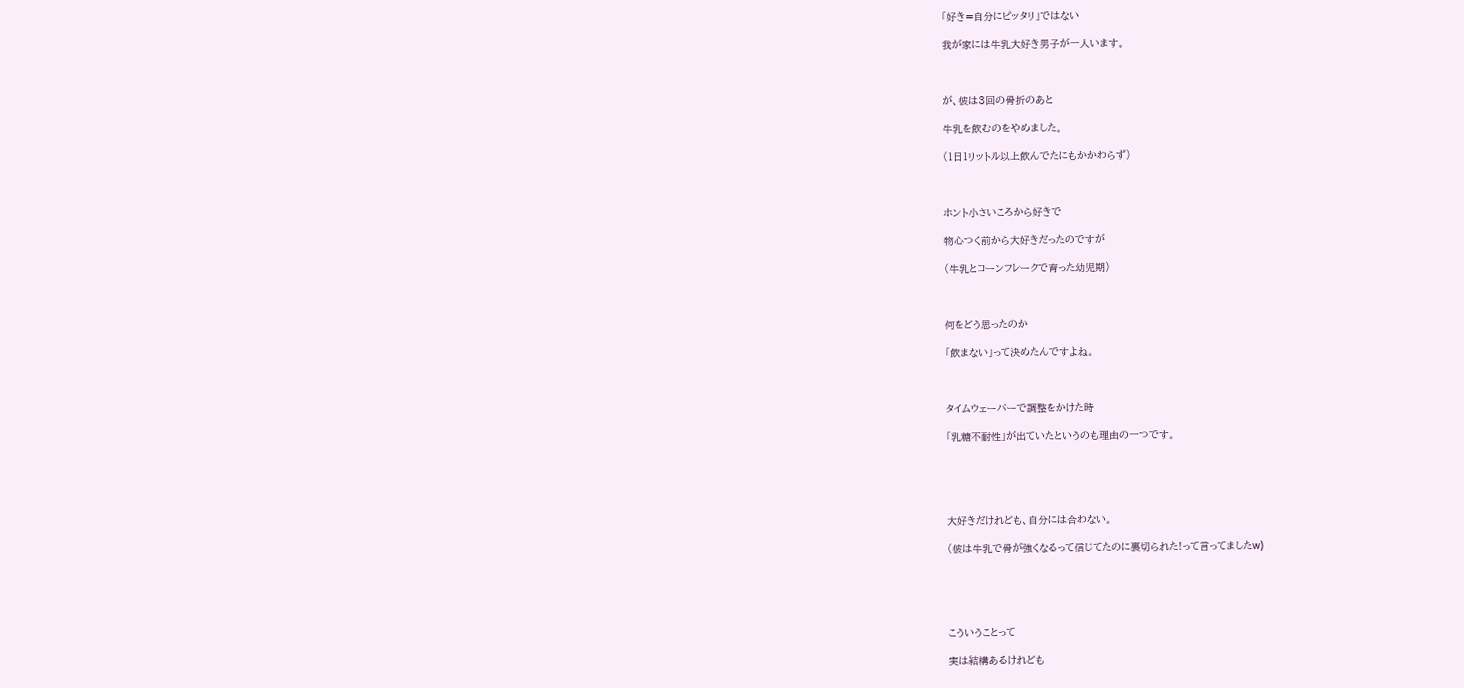「好き=自分にピッタリ」ではない

我が家には牛乳大好き男子が一人います。



が、彼は3回の骨折のあと

牛乳を飲むのをやめました。

(1日1リットル以上飲んでたにもかかわらず)



ホント小さいころから好きで

物心つく前から大好きだったのですが

(牛乳とコーンフレークで育った幼児期)



何をどう思ったのか

「飲まない」って決めたんですよね。



タイムウェーバーで調整をかけた時

「乳糖不耐性」が出ていたというのも理由の一つです。





大好きだけれども、自分には合わない。

(彼は牛乳で骨が強くなるって信じてたのに裏切られた!って言ってましたw)





こういうことって

実は結構あるけれども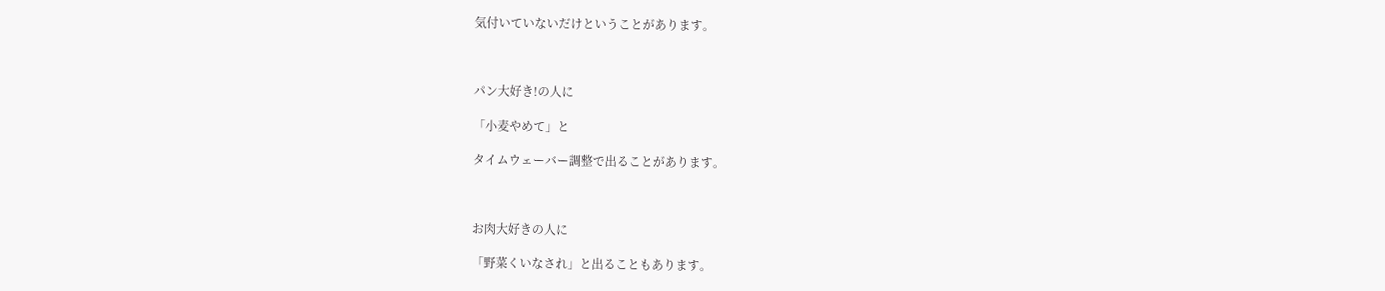気付いていないだけということがあります。



パン大好き!の人に

「小麦やめて」と

タイムウェーバー調整で出ることがあります。



お肉大好きの人に

「野菜くいなされ」と出ることもあります。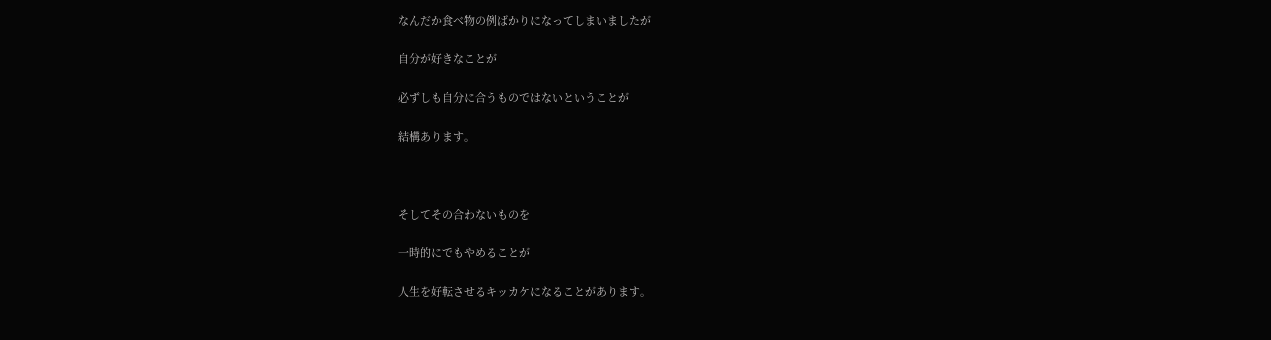なんだか食べ物の例ばかりになってしまいましたが

自分が好きなことが

必ずしも自分に合うものではないということが

結構あります。



そしてその合わないものを

一時的にでもやめることが

人生を好転させるキッカケになることがあります。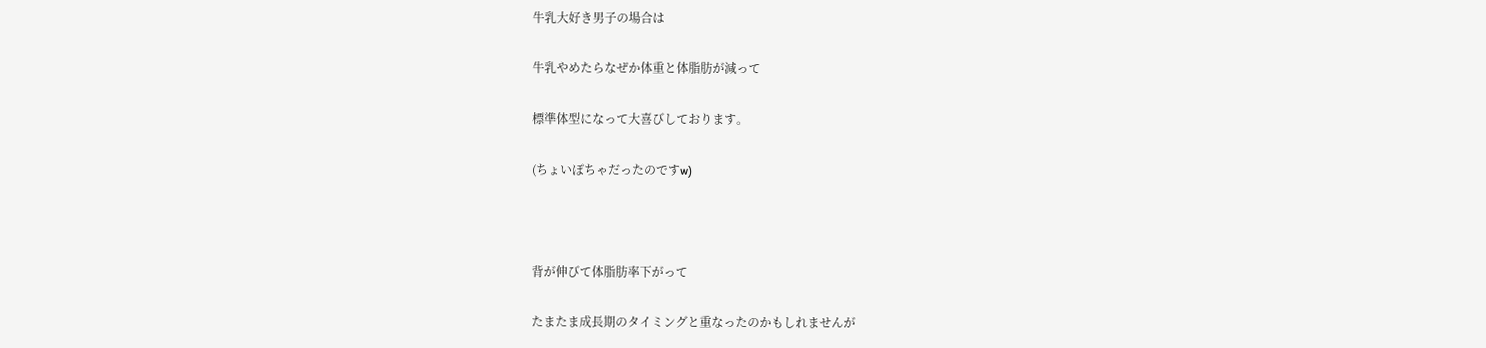牛乳大好き男子の場合は

牛乳やめたらなぜか体重と体脂肪が減って

標準体型になって大喜びしております。

(ちょいぽちゃだったのですw)



背が伸びて体脂肪率下がって

たまたま成長期のタイミングと重なったのかもしれませんが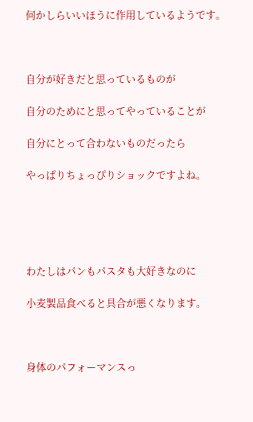何かしらいいほうに作用しているようです。



自分が好きだと思っているものが

自分のためにと思ってやっていることが

自分にとって合わないものだったら

やっぱりちょっぴりショックですよね。





わたしはパンもパスタも大好きなのに

小麦製品食べると具合が悪くなります。



身体のパフォーマンスっ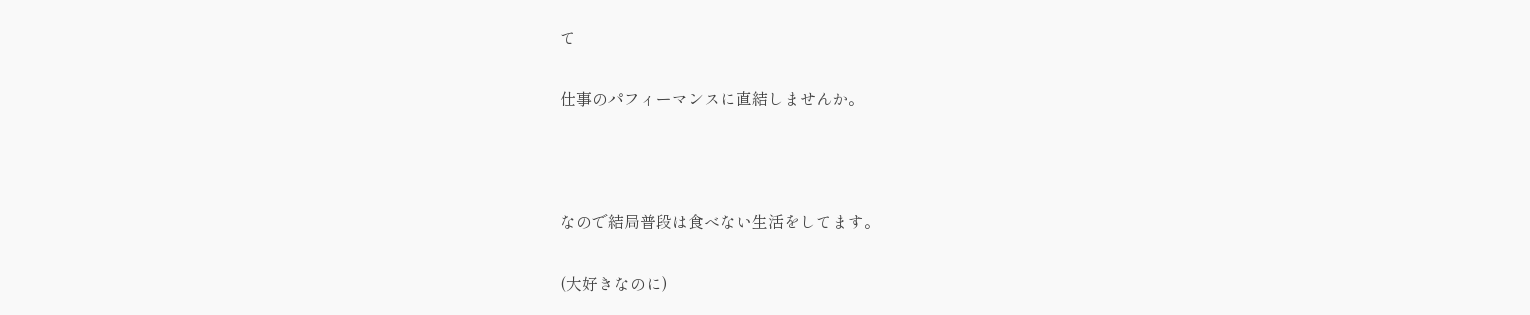て

仕事のパフィーマンスに直結しませんか。



なので結局普段は食べない生活をしてます。

(大好きなのに)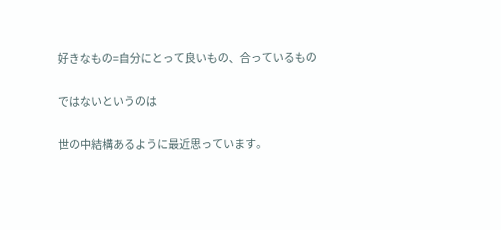好きなもの=自分にとって良いもの、合っているもの

ではないというのは

世の中結構あるように最近思っています。